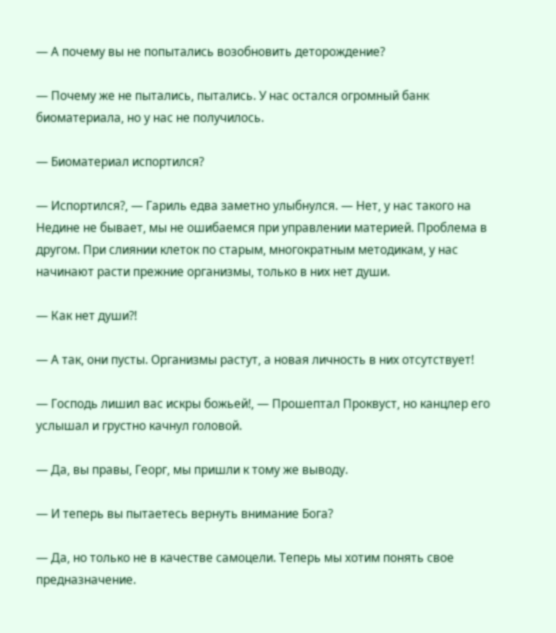— А почему вы не попытались возобновить деторождение?

— Почему же не пытались, пытались. У нас остался огромный банк биоматериала, но у нас не получилось.

— Биоматериал испортился?

— Испортился?, — Гариль едва заметно улыбнулся. — Нет, у нас такого на Недине не бывает, мы не ошибаемся при управлении материей. Проблема в другом. При слиянии клеток по старым, многократным методикам, у нас начинают расти прежние организмы, только в них нет души.

— Как нет души?!

— А так, они пусты. Организмы растут, а новая личность в них отсутствует!

— Господь лишил вас искры божьей!, — Прошептал Проквуст, но канцлер его услышал и грустно качнул головой.

— Да, вы правы, Георг, мы пришли к тому же выводу.

— И теперь вы пытаетесь вернуть внимание Бога?

— Да, но только не в качестве самоцели. Теперь мы хотим понять свое предназначение.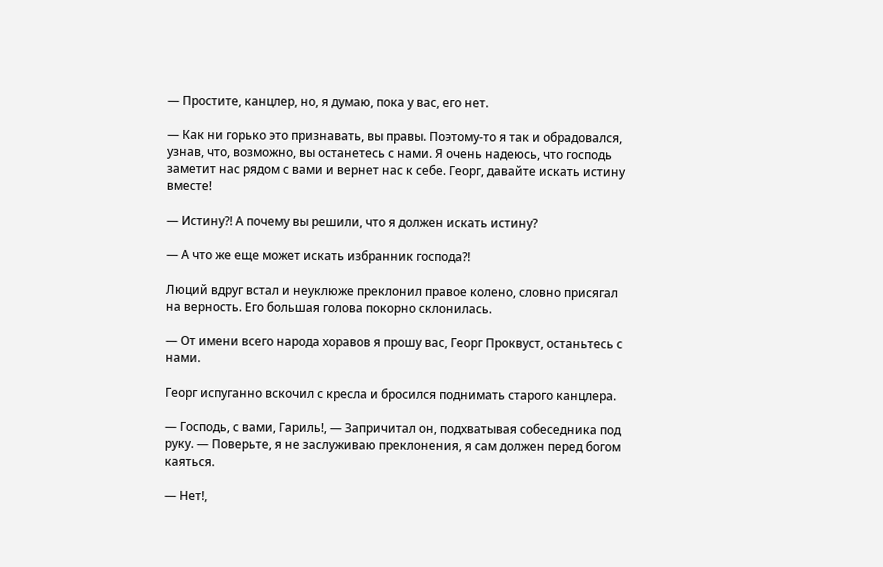— Простите, канцлер, но, я думаю, пока у вас, его нет.

— Как ни горько это признавать, вы правы. Поэтому-то я так и обрадовался, узнав, что, возможно, вы останетесь с нами. Я очень надеюсь, что господь заметит нас рядом с вами и вернет нас к себе. Георг, давайте искать истину вместе!

— Истину?! А почему вы решили, что я должен искать истину?

— А что же еще может искать избранник господа?!

Люций вдруг встал и неуклюже преклонил правое колено, словно присягал на верность. Его большая голова покорно склонилась.

— От имени всего народа хоравов я прошу вас, Георг Проквуст, останьтесь с нами.

Георг испуганно вскочил с кресла и бросился поднимать старого канцлера.

— Господь, с вами, Гариль!, — Запричитал он, подхватывая собеседника под руку. — Поверьте, я не заслуживаю преклонения, я сам должен перед богом каяться.

— Нет!,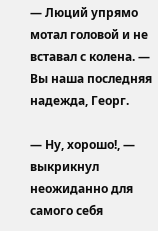— Люций упрямо мотал головой и не вставал с колена. — Вы наша последняя надежда, Георг.

— Ну, хорошо!, — выкрикнул неожиданно для самого себя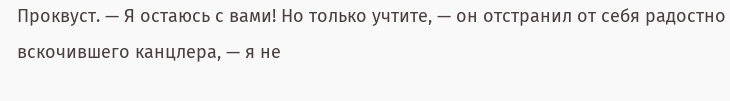Проквуст. — Я остаюсь с вами! Но только учтите, — он отстранил от себя радостно вскочившего канцлера, — я не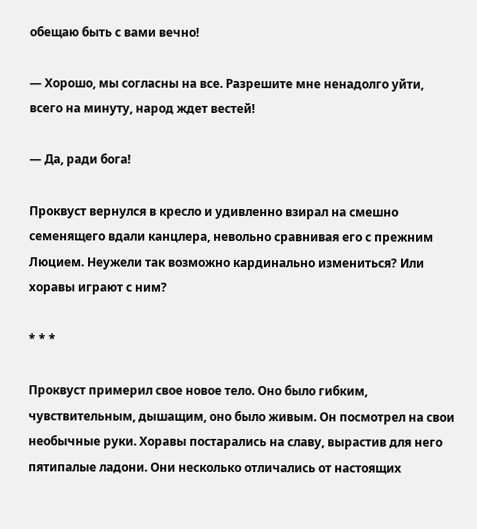обещаю быть с вами вечно!

— Хорошо, мы согласны на все. Разрешите мне ненадолго уйти, всего на минуту, народ ждет вестей!

— Да, ради бога!

Проквуст вернулся в кресло и удивленно взирал на смешно семенящего вдали канцлера, невольно сравнивая его с прежним Люцием. Неужели так возможно кардинально измениться? Или хоравы играют с ним?

* * *

Проквуст примерил свое новое тело. Оно было гибким, чувствительным, дышащим, оно было живым. Он посмотрел на свои необычные руки. Хоравы постарались на славу, вырастив для него пятипалые ладони. Они несколько отличались от настоящих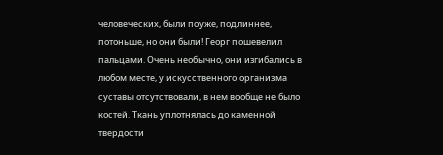человеческих, были поуже, подлиннее, потоньше, но они были! Георг пошевелил пальцами. Очень необычно, они изгибались в любом месте, у искусственного организма суставы отсутствовали, в нем вообще не было костей. Ткань уплотнялась до каменной твердости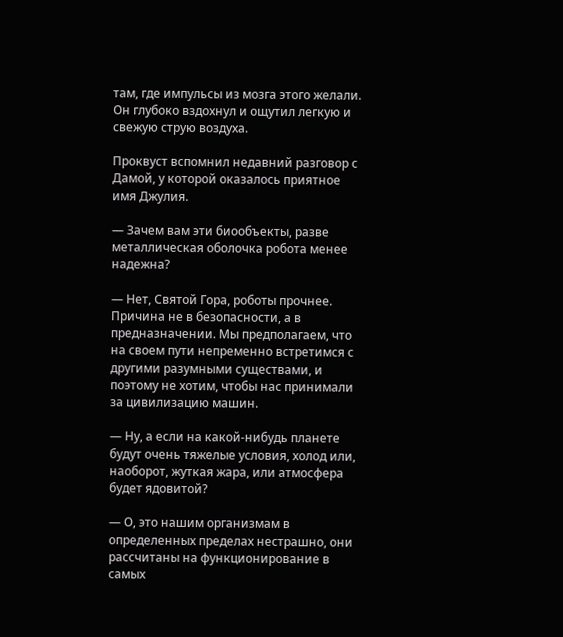там, где импульсы из мозга этого желали. Он глубоко вздохнул и ощутил легкую и свежую струю воздуха.

Проквуст вспомнил недавний разговор с Дамой, у которой оказалось приятное имя Джулия.

— Зачем вам эти биообъекты, разве металлическая оболочка робота менее надежна?

— Нет, Святой Гора, роботы прочнее. Причина не в безопасности, а в предназначении. Мы предполагаем, что на своем пути непременно встретимся с другими разумными существами, и поэтому не хотим, чтобы нас принимали за цивилизацию машин.

— Ну, а если на какой-нибудь планете будут очень тяжелые условия, холод или, наоборот, жуткая жара, или атмосфера будет ядовитой?

— О, это нашим организмам в определенных пределах нестрашно, они рассчитаны на функционирование в самых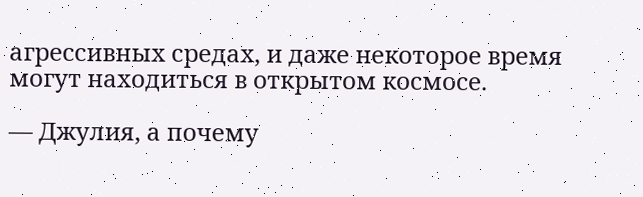агрессивных средах, и даже некоторое время могут находиться в открытом космосе.

— Джулия, а почему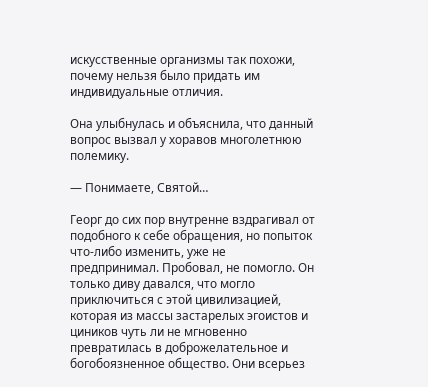искусственные организмы так похожи, почему нельзя было придать им индивидуальные отличия.

Она улыбнулась и объяснила, что данный вопрос вызвал у хоравов многолетнюю полемику.

— Понимаете, Святой…

Георг до сих пор внутренне вздрагивал от подобного к себе обращения, но попыток что-либо изменить, уже не предпринимал. Пробовал, не помогло. Он только диву давался, что могло приключиться с этой цивилизацией, которая из массы застарелых эгоистов и циников чуть ли не мгновенно превратилась в доброжелательное и богобоязненное общество. Они всерьез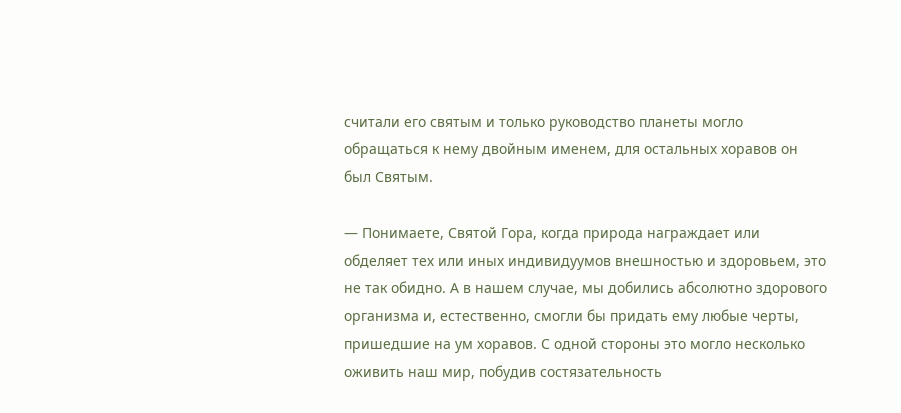считали его святым и только руководство планеты могло обращаться к нему двойным именем, для остальных хоравов он был Святым.

— Понимаете, Святой Гора, когда природа награждает или обделяет тех или иных индивидуумов внешностью и здоровьем, это не так обидно. А в нашем случае, мы добились абсолютно здорового организма и, естественно, смогли бы придать ему любые черты, пришедшие на ум хоравов. С одной стороны это могло несколько оживить наш мир, побудив состязательность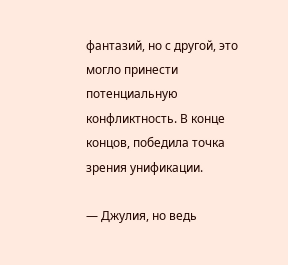фантазий, но с другой, это могло принести потенциальную конфликтность. В конце концов, победила точка зрения унификации.

— Джулия, но ведь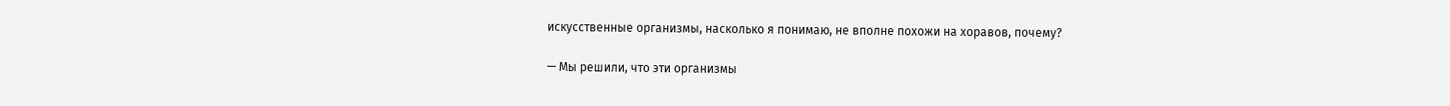искусственные организмы, насколько я понимаю, не вполне похожи на хоравов, почему?

— Мы решили, что эти организмы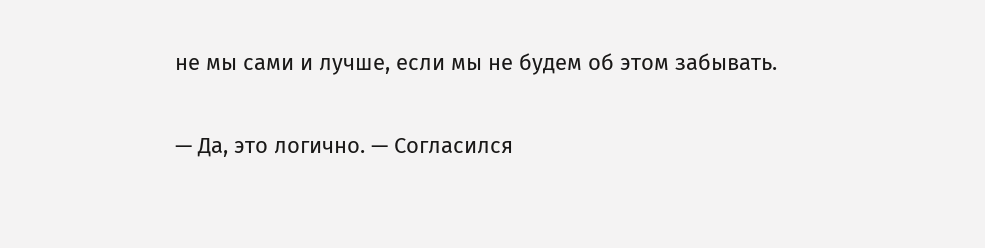не мы сами и лучше, если мы не будем об этом забывать.

— Да, это логично. — Согласился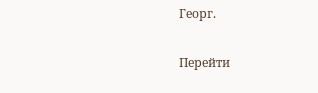Георг.

Перейти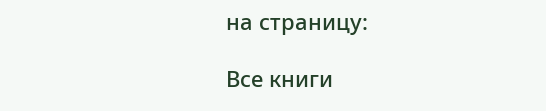на страницу:

Все книги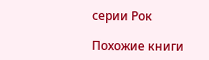серии Рок

Похожие книги